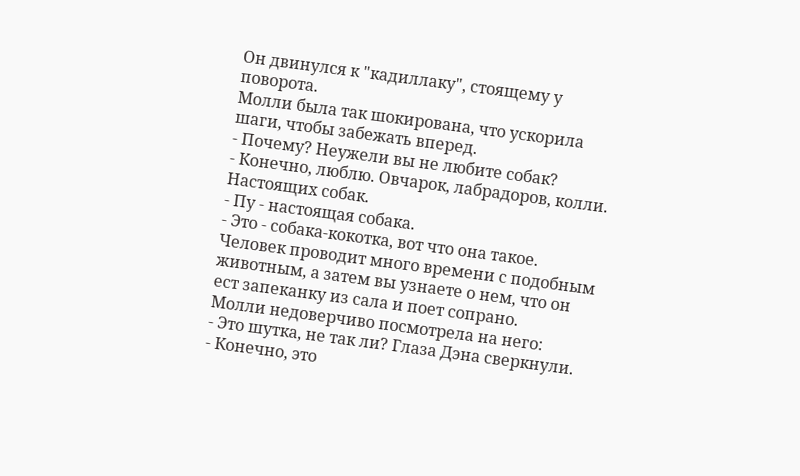Он двинулся к "кадиллаку", стоящему у поворота.
Молли была так шокирована, что ускорила шаги, чтобы забежать вперед.
- Почему? Неужели вы не любите собак?
- Конечно, люблю. Овчарок, лабрадоров, колли. Настоящих собак.
- Пу - настоящая собака.
- Это - собака-кокотка, вот что она такое. Человек проводит много времени с подобным животным, а затем вы узнаете о нем, что он ест запеканку из сала и поет сопрано.
Молли недоверчиво посмотрела на него:
- Это шутка, не так ли? Глаза Дэна сверкнули.
- Конечно, это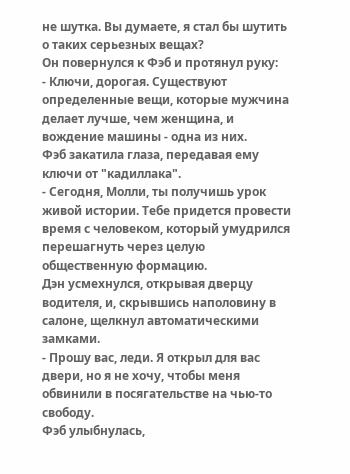не шутка. Вы думаете, я стал бы шутить о таких серьезных вещах?
Он повернулся к Фэб и протянул руку:
- Ключи, дорогая. Существуют определенные вещи, которые мужчина делает лучше, чем женщина, и вождение машины - одна из них.
Фэб закатила глаза, передавая ему ключи от "кадиллака".
- Сегодня, Молли, ты получишь урок живой истории. Тебе придется провести время с человеком, который умудрился перешагнуть через целую общественную формацию.
Дэн усмехнулся, открывая дверцу водителя, и, скрывшись наполовину в салоне, щелкнул автоматическими замками.
- Прошу вас, леди. Я открыл для вас двери, но я не хочу, чтобы меня обвинили в посягательстве на чью-то свободу.
Фэб улыбнулась,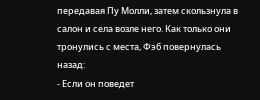передавая Пу Молли, затем скользнула в салон и села возле него. Как только они тронулись с места, Фэб повернулась назад:
- Если он поведет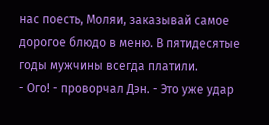нас поесть, Моляи, заказывай самое дорогое блюдо в меню. В пятидесятые годы мужчины всегда платили.
- Ого! - проворчал Дэн. - Это уже удар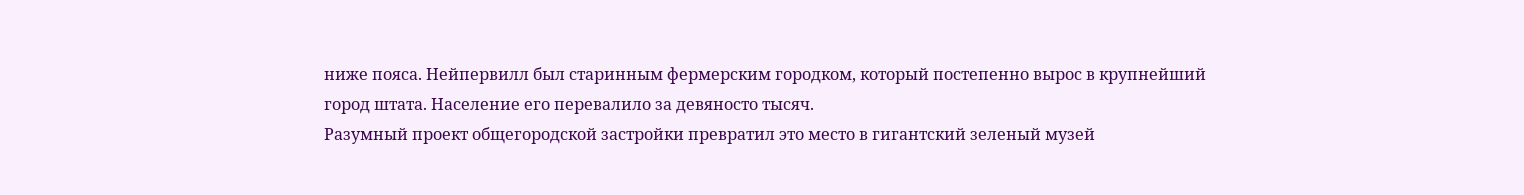ниже пояса. Нейпервилл был старинным фермерским городком, который постепенно вырос в крупнейший город штата. Население его перевалило за девяносто тысяч.
Разумный проект общегородской застройки превратил это место в гигантский зеленый музей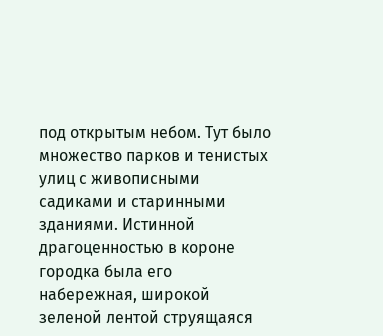под открытым небом. Тут было множество парков и тенистых улиц с живописными садиками и старинными зданиями. Истинной драгоценностью в короне городка была его набережная, широкой зеленой лентой струящаяся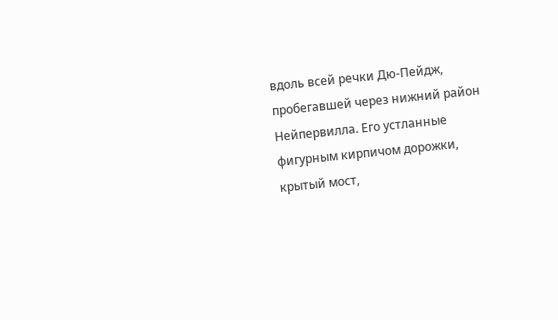вдоль всей речки Дю-Пейдж, пробегавшей через нижний район Нейпервилла. Его устланные фигурным кирпичом дорожки, крытый мост,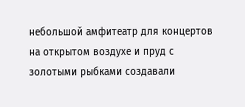небольшой амфитеатр для концертов на открытом воздухе и пруд с золотыми рыбками создавали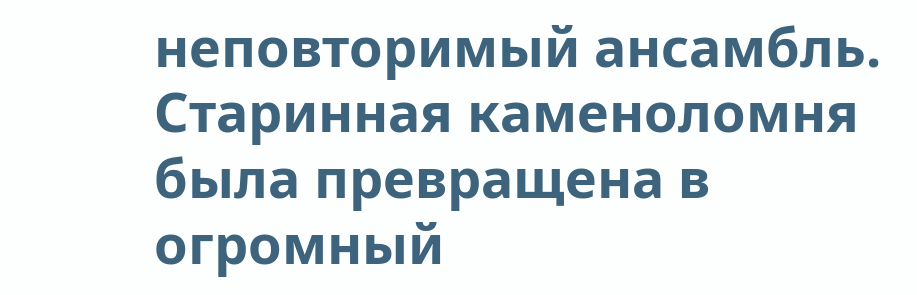неповторимый ансамбль. Старинная каменоломня была превращена в огромный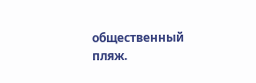общественный пляж.